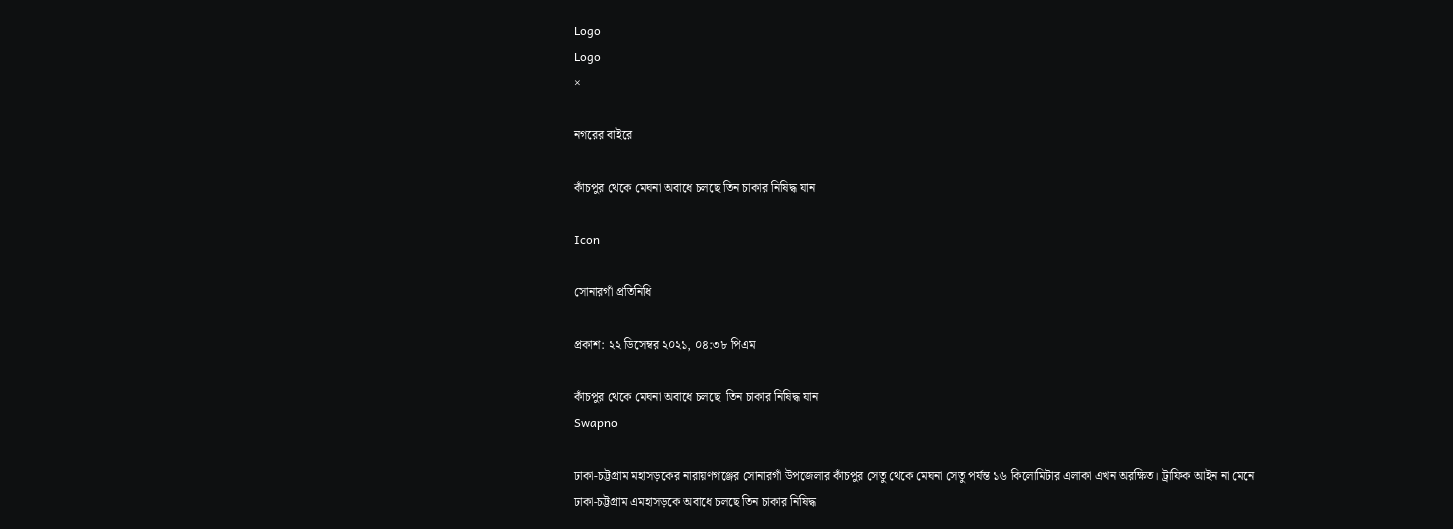Logo
Logo
×

নগরের বাইরে

কাঁচপুর থেকে মেঘনা অবাধে চলছে তিন চাকার নিষিদ্ধ যান

Icon

সোনারগাঁ প্রতিনিধি

প্রকাশ: ২২ ডিসেম্বর ২০২১, ০৪:৩৮ পিএম

কাঁচপুর থেকে মেঘনা অবাধে চলছে  তিন চাকার নিষিদ্ধ যান
Swapno

ঢাকা-চট্টগ্রাম মহাসড়কের নারায়ণগঞ্জের সোনারগাঁ উপজেলার কাঁচপুর সেতু থেকে মেঘনা সেতু পর্যন্ত ১৬ কিলোমিটার এলাকা এখন অরক্ষিত। ট্রাফিক আইন না মেনে ঢাকা-চট্টগ্রাম এমহাসড়কে অবাধে চলছে তিন চাকার নিষিদ্ধ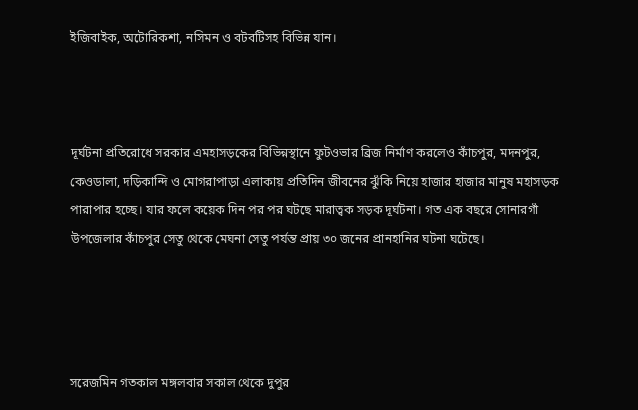ইজিবাইক, অটোরিকশা, নসিমন ও বটবটিসহ বিভিন্ন যান।



দূর্ঘটনা প্রতিরোধে সরকার এমহাসড়কের বিভিন্নস্থানে ফুটওভার ব্রিজ নির্মাণ করলেও কাঁচপুর, মদনপুর, কেওডালা, দড়িকান্দি ও মোগরাপাড়া এলাকায় প্রতিদিন জীবনের ঝুঁকি নিয়ে হাজার হাজার মানুষ মহাসড়ক পারাপার হচ্ছে। যার ফলে কয়েক দিন পর পর ঘটছে মারাত্বক সড়ক দূর্ঘটনা। গত এক বছরে সোনারগাঁ উপজেলার কাঁচপুর সেতু থেকে মেঘনা সেতু পর্যন্ত প্রায় ৩০ জনের প্রানহানির ঘটনা ঘটেছে।




সরেজমিন গতকাল মঙ্গলবার সকাল থেকে দুপুর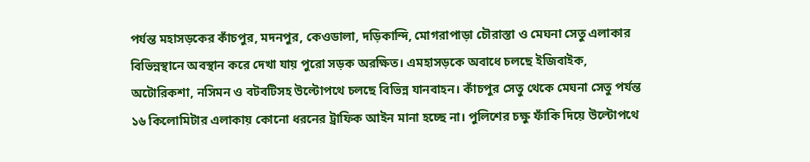পর্যন্ত মহাসড়কের কাঁচপুর, মদনপুর, কেওডালা, দড়িকান্দি, মোগরাপাড়া চৌরাস্তা ও মেঘনা সেতু এলাকার বিভিন্নস্থানে অবস্থান করে দেখা যায় পুরো সড়ক অরক্ষিত। এমহাসড়কে অবাধে চলছে ইজিবাইক, অটোরিকশা, নসিমন ও বটবটিসহ উল্টোপথে চলছে বিভিন্ন যানবাহন। কাঁচপুর সেতু থেকে মেঘনা সেতু পর্যন্ত ১৬ কিলোমিটার এলাকায় কোনো ধরনের ট্রাফিক আইন মানা হচ্ছে না। পুলিশের চক্ষু ফাঁকি দিয়ে উল্টোপথে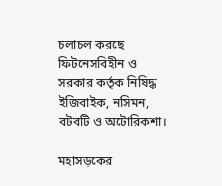চলাচল করছে ফিটনেসবিহীন ও সরকার কর্তৃক নিষিদ্ধ ইজিবাইক, নসিমন, বটবটি ও অটোরিকশা।

মহাসড়কের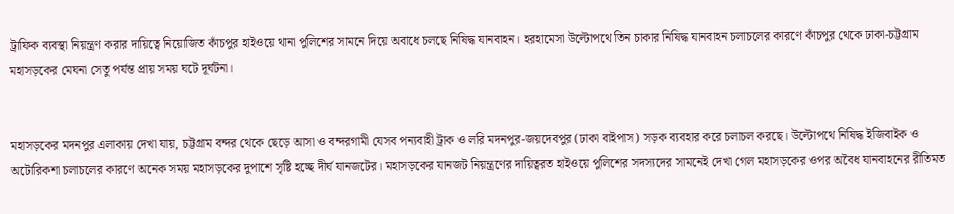ট্রাফিক ব্যবস্থা নিয়ন্ত্রণ করার দায়িত্বে নিয়োজিত কাঁচপুর হাইওয়ে থানা পুলিশের সামনে দিয়ে অবাধে চলছে নিষিদ্ধ যানবাহন। হরহামেসা উল্টোপথে তিন চাকার নিষিদ্ধ যানবাহন চলাচলের কারণে কাঁচপুর থেকে ঢাকা-চট্টগ্রাম মহাসড়কের মেঘনা সেতু পর্যন্ত প্রায় সময় ঘটে দূর্ঘটনা।


মহাসড়কের মদনপুর এলাকায় দেখা যায়, চট্টগ্রাম বন্দর থেকে ছেড়ে আসা ও বন্দরগামী যেসব পন্যবাহী ট্রাক ও লরি মদনপুর-জয়দেবপুর (ঢাকা বাইপাস) সড়ক ব্যবহার করে চলাচল করছে। উল্টোপথে নিষিদ্ধ ইজিবাইক ও অটোরিকশা চলাচলের কারণে অনেক সময় মহাসড়কের দুপাশে সৃষ্টি হচ্ছে দীর্ঘ যানজটের। মহাসড়কের যানজট নিয়ন্ত্রণের দায়িত্বরত হাইওয়ে পুলিশের সদস্যদের সামনেই দেখা গেল মহাসড়কের ওপর অবৈধ যানবাহনের রীতিমত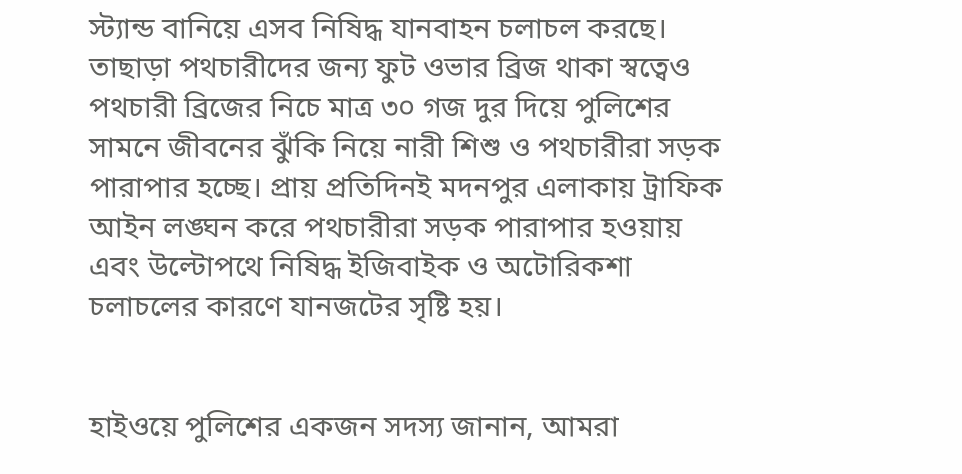স্ট্যান্ড বানিয়ে এসব নিষিদ্ধ যানবাহন চলাচল করছে। তাছাড়া পথচারীদের জন্য ফুট ওভার ব্রিজ থাকা স্বত্বেও পথচারী ব্রিজের নিচে মাত্র ৩০ গজ দুর দিয়ে পুলিশের সামনে জীবনের ঝুঁকি নিয়ে নারী শিশু ও পথচারীরা সড়ক পারাপার হচ্ছে। প্রায় প্রতিদিনই মদনপুর এলাকায় ট্রাফিক আইন লঙ্ঘন করে পথচারীরা সড়ক পারাপার হওয়ায় এবং উল্টোপথে নিষিদ্ধ ইজিবাইক ও অটোরিকশা চলাচলের কারণে যানজটের সৃষ্টি হয়।


হাইওয়ে পুলিশের একজন সদস্য জানান, আমরা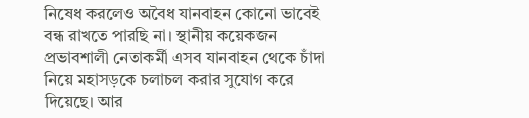নিষেধ করলেও অবৈধ যানবাহন কোনো ভাবেই বন্ধ রাখতে পারছি না। স্থানীয় কয়েকজন প্রভাবশালী নেতাকর্মী এসব যানবাহন থেকে চাঁদা নিয়ে মহাসড়কে চলাচল করার সুযোগ করে দিয়েছে। আর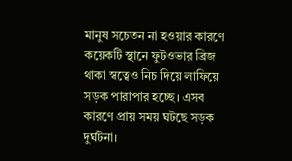মানুষ সচেতন না হওয়ার কারণে কয়েকটি স্থানে ফুটওভার ব্রিজ থাকা স্বত্বেও নিচ দিয়ে লাফিয়ে সড়ক পারাপার হচ্ছে। এসব কারণে প্রায় সময় ঘটছে সড়ক দুর্ঘটনা।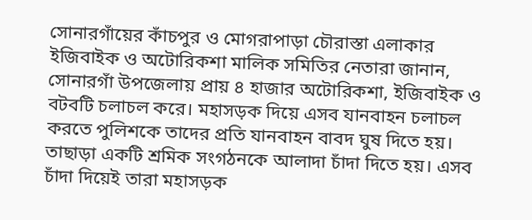সোনারগাঁয়ের কাঁচপুর ও মোগরাপাড়া চৌরাস্তা এলাকার ইজিবাইক ও অটোরিকশা মালিক সমিতির নেতারা জানান, সোনারগাঁ উপজেলায় প্রায় ৪ হাজার অটোরিকশা, ইজিবাইক ও বটবটি চলাচল করে। মহাসড়ক দিয়ে এসব যানবাহন চলাচল করতে পুলিশকে তাদের প্রতি যানবাহন বাবদ ঘুষ দিতে হয়। তাছাড়া একটি শ্রমিক সংগঠনকে আলাদা চাঁদা দিতে হয়। এসব চাঁদা দিয়েই তারা মহাসড়ক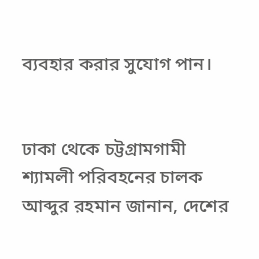ব্যবহার করার সুযোগ পান।


ঢাকা থেকে চট্টগ্রামগামী শ্যামলী পরিবহনের চালক আব্দুর রহমান জানান, দেশের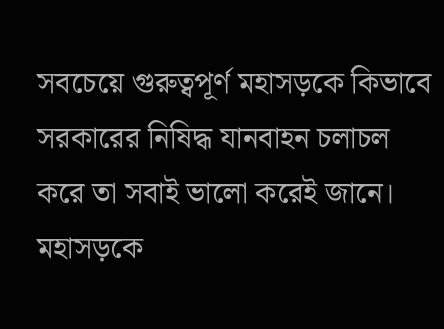সবচেয়ে গুরুত্বপূর্ণ মহাসড়কে কিভাবে সরকারের নিষিদ্ধ যানবাহন চলাচল করে তা সবাই ভালো করেই জানে। মহাসড়কে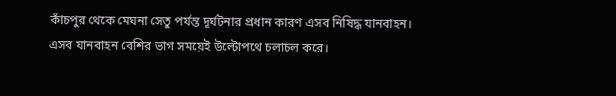কাঁচপুর থেকে মেঘনা সেতু পর্যন্ত দূর্ঘটনার প্রধান কারণ এসব নিষিদ্ধ যানবাহন। এসব যানবাহন বেশির ভাগ সময়েই উল্টোপথে চলাচল করে।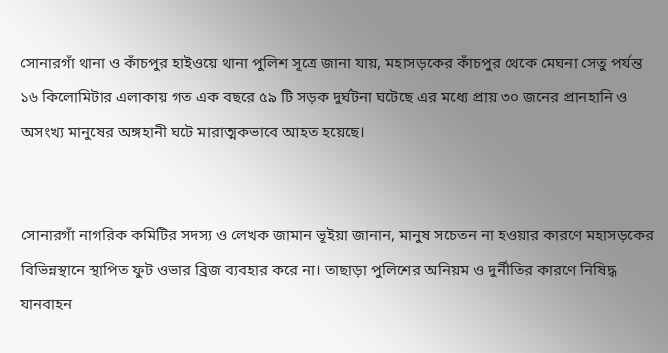সোনারগাঁ থানা ও কাঁচপুর হাইওয়ে থানা পুলিশ সূত্রে জানা যায়, মহাসড়কের কাঁচপুর থেকে মেঘনা সেতু পর্যন্ত ১৬ কিলোমিটার এলাকায় গত এক বছরে ৫৯ টি সড়ক দুর্ঘটনা ঘটেছে এর মধ্যে প্রায় ৩০ জনের প্রানহানি ও অসংখ্য মানুষের অঙ্গহানী ঘটে মারাত্মকভাবে আহত হয়েছে।


সোনারগাঁ নাগরিক কমিটির সদস্য ও লেখক জামান ভূইয়া জানান, মানুষ সচেতন না হওয়ার কারণে মহাসড়কের বিভিন্নস্থানে স্থাপিত ফুট ওভার ব্রিজ ব্যবহার করে না। তাছাড়া পুলিশের অনিয়ম ও দুর্নীতির কারণে নিষিদ্ধ যানবাহন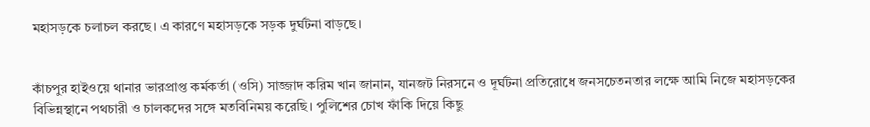মহাসড়কে চলাচল করছে। এ কারণে মহাসড়কে সড়ক দুর্ঘটনা বাড়ছে।


কাঁচপুর হাইওয়ে থানার ভারপ্রাপ্ত কর্মকর্তা (ওসি) সাজ্জাদ করিম খান জানান, যানজট নিরসনে ও দূর্ঘটনা প্রতিরোধে জনসচেতনতার লক্ষে আমি নিজে মহাসড়কের বিভিন্নস্থানে পথচারী ও চালকদের সঙ্গে মতবিনিময় করেছি। পুলিশের চোখ ফাঁকি দিয়ে কিছু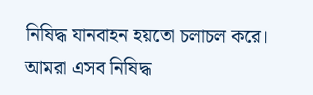নিষিদ্ধ যানবাহন হয়তো চলাচল করে। আমরা এসব নিষিদ্ধ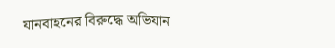যানবাহনের বিরুদ্ধে অভিযান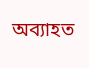অব্যাহত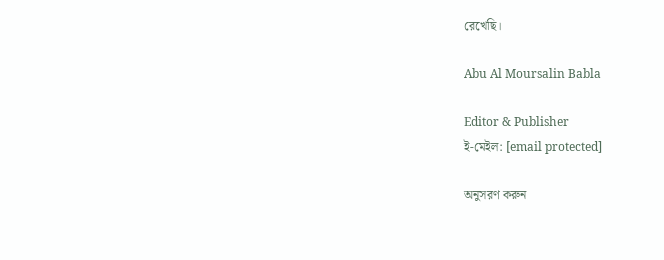রেখেছি।

Abu Al Moursalin Babla

Editor & Publisher
ই-মেইল: [email protected]

অনুসরণ করুন